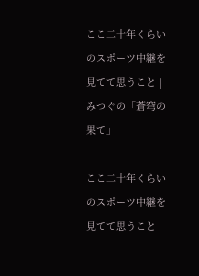ここ二十年くらいのスポーツ中継を見てて思うこと | みつぐの「蒼穹の果て」

ここ二十年くらいのスポーツ中継を見てて思うこと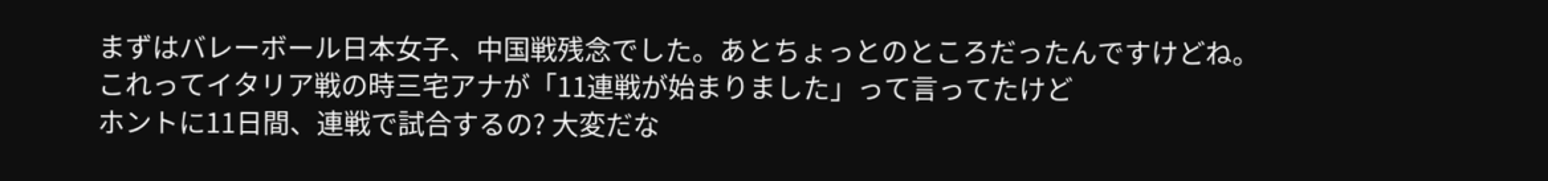まずはバレーボール日本女子、中国戦残念でした。あとちょっとのところだったんですけどね。
これってイタリア戦の時三宅アナが「11連戦が始まりました」って言ってたけど
ホントに11日間、連戦で試合するの? 大変だな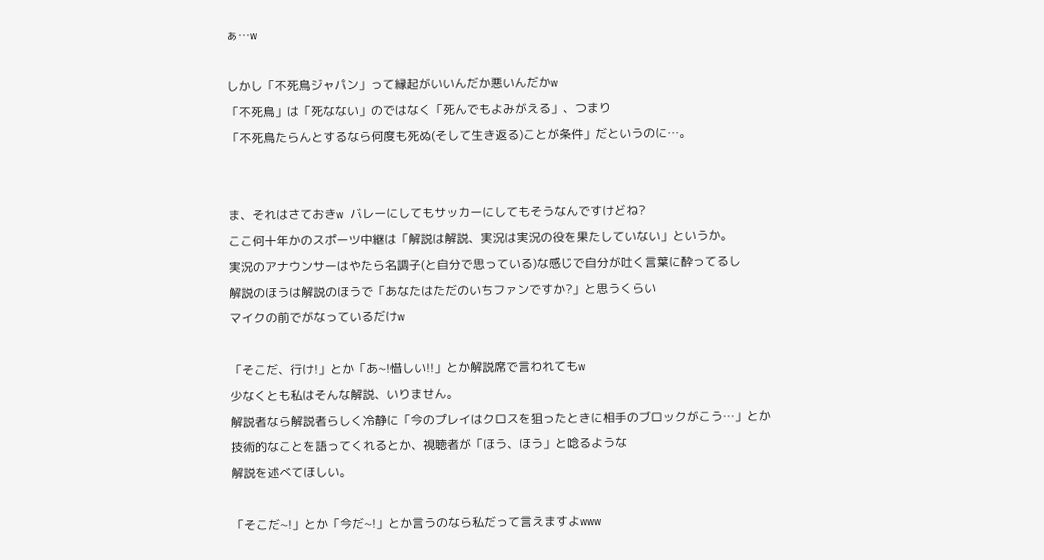ぁ…w

しかし「不死鳥ジャパン」って縁起がいいんだか悪いんだかw
「不死鳥」は「死なない」のではなく「死んでもよみがえる」、つまり
「不死鳥たらんとするなら何度も死ぬ(そして生き返る)ことが条件」だというのに…。


ま、それはさておきw バレーにしてもサッカーにしてもそうなんですけどね?
ここ何十年かのスポーツ中継は「解説は解説、実況は実況の役を果たしていない」というか。
実況のアナウンサーはやたら名調子(と自分で思っている)な感じで自分が吐く言葉に酔ってるし
解説のほうは解説のほうで「あなたはただのいちファンですか?」と思うくらい
マイクの前でがなっているだけw

「そこだ、行け!」とか「あ~!惜しい!!」とか解説席で言われてもw
少なくとも私はそんな解説、いりません。
解説者なら解説者らしく冷静に「今のプレイはクロスを狙ったときに相手のブロックがこう…」とか
技術的なことを語ってくれるとか、視聴者が「ほう、ほう」と唸るような
解説を述べてほしい。

「そこだ~!」とか「今だ~!」とか言うのなら私だって言えますよwww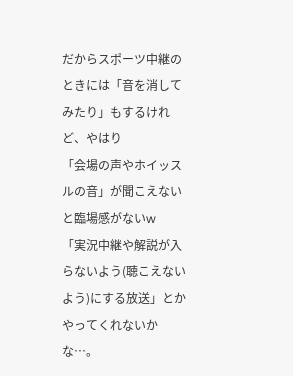だからスポーツ中継のときには「音を消してみたり」もするけれど、やはり
「会場の声やホイッスルの音」が聞こえないと臨場感がないw
「実況中継や解説が入らないよう(聴こえないよう)にする放送」とかやってくれないかな…。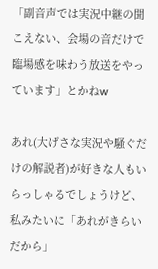「副音声では実況中継の聞こえない、会場の音だけで臨場感を味わう放送をやっています」とかねw

あれ(大げさな実況や騒ぐだけの解説者)が好きな人もいらっしゃるでしょうけど、私みたいに「あれがきらいだから」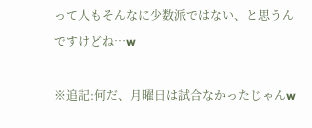って人もそんなに少数派ではない、と思うんですけどね…w

※追記:何だ、月曜日は試合なかったじゃんw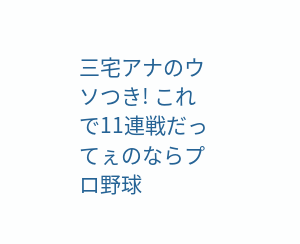三宅アナのウソつき! これで11連戦だってぇのならプロ野球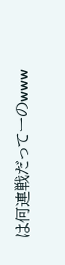は何連戦だってーのwww